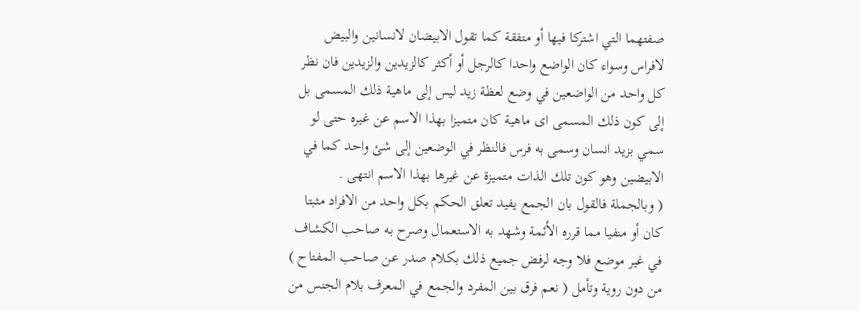صفتهما التي اشتركا فيها أو متفقة كما تقول الابيضان لانسانين والبيض لافراس وسواء كان الواضع واحدا كالرجل أو أكثر كالزيدين والزيدين فان نظر كل واحد من الواضعين في وضع لعظة زيد ليس إلى ماهية ذلك المسمى بل إلى كون ذلك المسمى اى ماهية كان متميزا بهذا الاسم عن غيره حتى لو سمي بزيد انسان وسمى به فرس فالنظر في الوضعين إلى شئ واحد كما في الابيضين وهو كون تلك الذات متميزة عن غيرها بهذا الاسم انتهى .
( وبالجملة فالقول بان الجمع يفيد تعلق الحكم بكل واحد من الافراد مثبتا كان أو منفيا مما قرره الأئمة وشهد به الاستعمال وصرح به صاحب الكشاف في غير موضع فلا وجه لرفض جميع ذلك بكلام صدر عن صاحب المفتاح ) من دون روية وتأمل ( نعم فرق بين المفرد والجمع في المعرف بلام الجنس من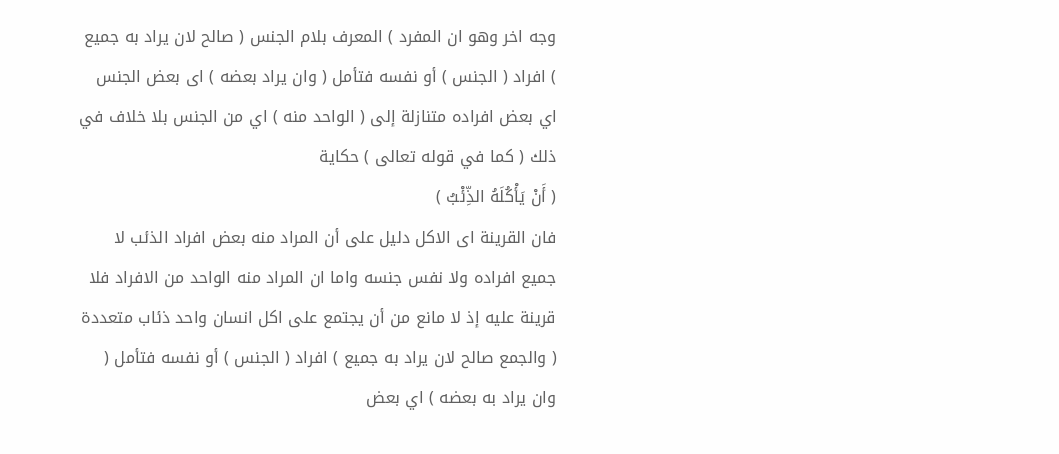وجه اخر وهو ان المفرد ) المعرف بلام الجنس ( صالح لان يراد به جميع ) افراد ( الجنس ) أو نفسه فتأمل ( وان يراد بعضه ) اى بعض الجنس اي بعض افراده متنازلة إلى ( الواحد منه ) اي من الجنس بلا خلاف في ذلك ( كما في قوله تعالى ) حكاية
( أَنْ يَأْكُلَهُ الذِّئْبُ )
فان القرينة اى الاكل دليل على أن المراد منه بعض افراد الذئب لا جميع افراده ولا نفس جنسه واما ان المراد منه الواحد من الافراد فلا قرينة عليه إذ لا مانع من أن يجتمع على اكل انسان واحد ذئاب متعددة ( والجمع صالح لان يراد به جميع ) افراد ( الجنس ) أو نفسه فتأمل ( وان يراد به بعضه ) اي بعض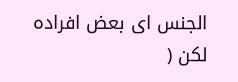الجنس اى بعض افراده لكن (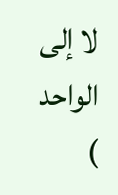لا إلى الواحد )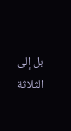بل إلى الثلاثة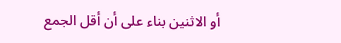أو الاثنين بناء على أن أقل الجمع